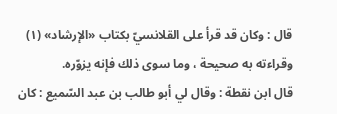قال : وكان قد قرأ على القلانسيّ بكتاب «الإرشاد» (١) وقراءته به صحيحة ، وما سوى ذلك فإنه يزوّره.
قال ابن نقطة : وقال لي أبو طالب بن عبد السّميع : كان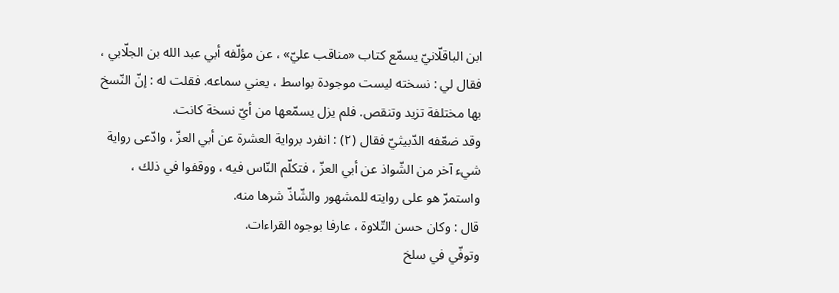ابن الباقلّانيّ يسمّع كتاب «مناقب عليّ» ، عن مؤلّفه أبي عبد الله بن الجلّابي ، فقال لي : نسخته ليست موجودة بواسط ، يعني سماعه. فقلت له : إنّ النّسخ بها مختلفة تزيد وتنقص. فلم يزل يسمّعها من أيّ نسخة كانت.
وقد ضعّفه الدّبيثيّ فقال (٢) : انفرد برواية العشرة عن أبي العزّ ، وادّعى رواية شيء آخر من الشّواذ عن أبي العزّ ، فتكلّم النّاس فيه ، ووقفوا في ذلك ، واستمرّ هو على روايته للمشهور والشّاذّ شرها منه.
قال : وكان حسن التّلاوة ، عارفا بوجوه القراءات.
وتوفّي في سلخ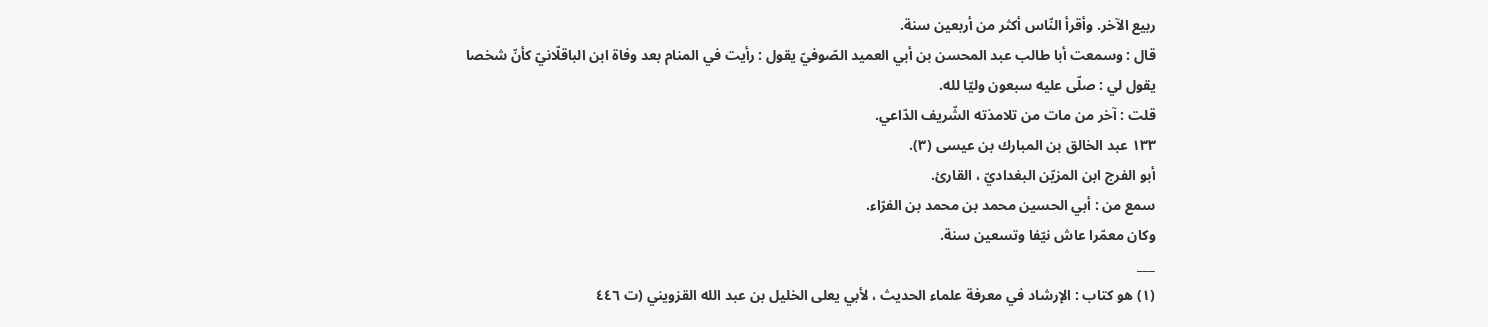ربيع الآخر. وأقرأ النّاس أكثر من أربعين سنة.
قال : وسمعت أبا طالب عبد المحسن بن أبي العميد الصّوفيّ يقول : رأيت في المنام بعد وفاة ابن الباقلّانيّ كأنّ شخصا يقول لي : صلّى عليه سبعون وليّا لله.
قلت : آخر من مات من تلامذته الشّريف الدّاعي.
١٣٣ عبد الخالق بن المبارك بن عيسى (٣).
أبو الفرج ابن المزيّن البغداديّ ، القارئ.
سمع من : أبي الحسين محمد بن محمد بن الفرّاء.
وكان معمّرا عاش نيّفا وتسعين سنة.
___
(١) هو كتاب : الإرشاد في معرفة علماء الحديث ، لأبي يعلى الخليل بن عبد الله القزويني (ت ٤٤٦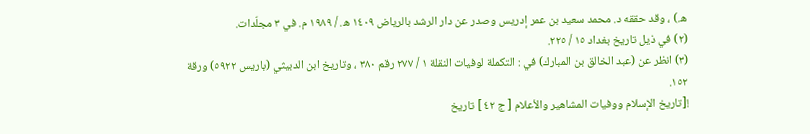ه.) ، وقد حققه د. محمد سعيد بن عمر إدريس وصدر عن دار الرشد بالرياض ١٤٠٩ ه. / ١٩٨٩ م. في ٣ مجلّدات.
(٢) في ذيل تاريخ بغداد ١٥ / ٢٢٥.
(٣) انظر عن (عبد الخالق بن المبارك) في : التكملة لوفيات النقلة ١ / ٢٧٧ رقم ٣٨٠ ، وتاريخ ابن الدبيثي (باريس ٥٩٢٢) ورقة ١٥٢.
![تاريخ الإسلام ووفيات المشاهير والأعلام [ ج ٤٢ ] تاريخ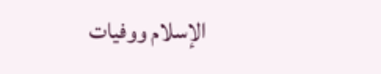الإسلام ووفيات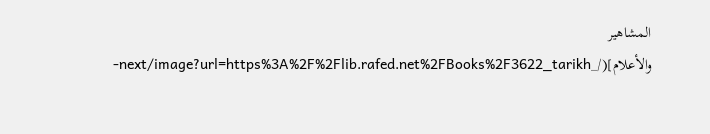المشاهير والأعلام](/_next/image?url=https%3A%2F%2Flib.rafed.net%2FBooks%2F3622_tarikh-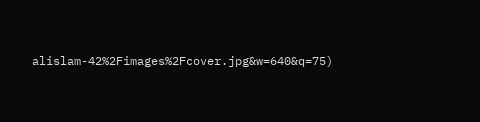alislam-42%2Fimages%2Fcover.jpg&w=640&q=75)